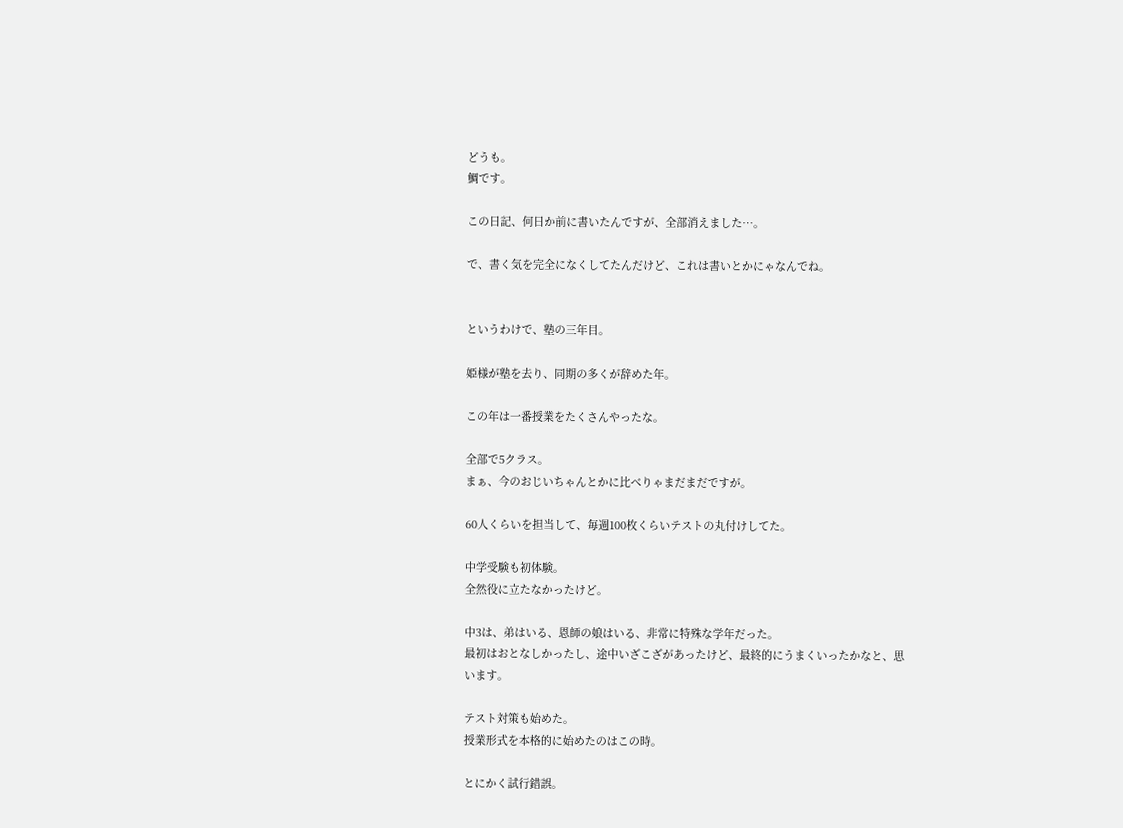どうも。
鯛です。

この日記、何日か前に書いたんですが、全部消えました…。

で、書く気を完全になくしてたんだけど、これは書いとかにゃなんでね。


というわけで、塾の三年目。

姫様が塾を去り、同期の多くが辞めた年。

この年は一番授業をたくさんやったな。

全部で5クラス。
まぁ、今のおじいちゃんとかに比べりゃまだまだですが。

60人くらいを担当して、毎週100枚くらいテストの丸付けしてた。

中学受験も初体験。
全然役に立たなかったけど。

中3は、弟はいる、恩師の娘はいる、非常に特殊な学年だった。
最初はおとなしかったし、途中いざこざがあったけど、最終的にうまくいったかなと、思います。

テスト対策も始めた。
授業形式を本格的に始めたのはこの時。

とにかく試行錯誤。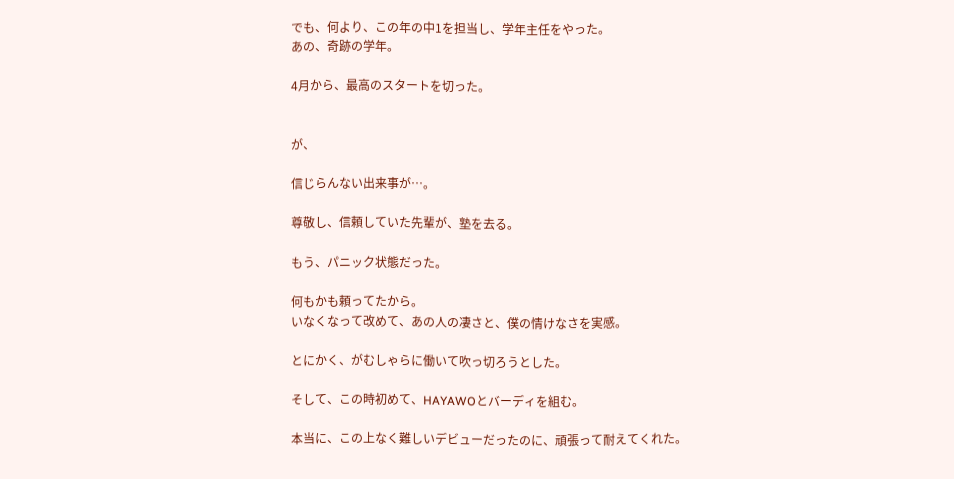でも、何より、この年の中1を担当し、学年主任をやった。
あの、奇跡の学年。

4月から、最高のスタートを切った。


が、

信じらんない出来事が…。

尊敬し、信頼していた先輩が、塾を去る。

もう、パニック状態だった。

何もかも頼ってたから。
いなくなって改めて、あの人の凄さと、僕の情けなさを実感。

とにかく、がむしゃらに働いて吹っ切ろうとした。

そして、この時初めて、HAYAWOとバーディを組む。

本当に、この上なく難しいデビューだったのに、頑張って耐えてくれた。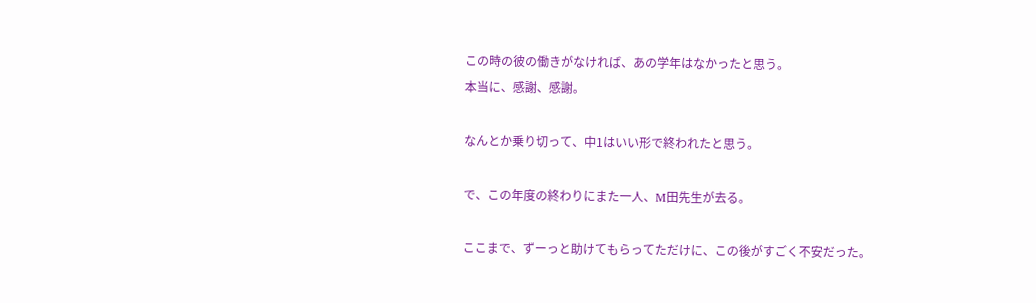この時の彼の働きがなければ、あの学年はなかったと思う。
本当に、感謝、感謝。

なんとか乗り切って、中1はいい形で終われたと思う。

で、この年度の終わりにまた一人、M田先生が去る。

ここまで、ずーっと助けてもらってただけに、この後がすごく不安だった。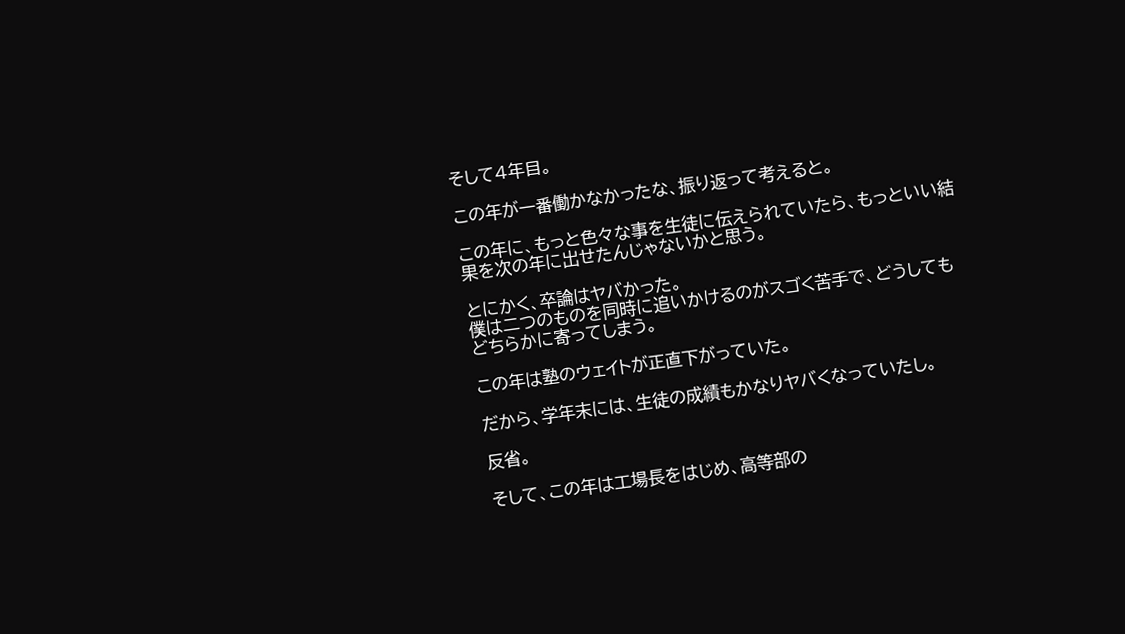そして4年目。

この年が一番働かなかったな、振り返って考えると。

この年に、もっと色々な事を生徒に伝えられていたら、もっといい結果を次の年に出せたんじゃないかと思う。

とにかく、卒論はヤバかった。
僕は二つのものを同時に追いかけるのがスゴく苦手で、どうしてもどちらかに寄ってしまう。

この年は塾のウェイトが正直下がっていた。

だから、学年末には、生徒の成績もかなりヤバくなっていたし。

反省。

そして、この年は工場長をはじめ、高等部の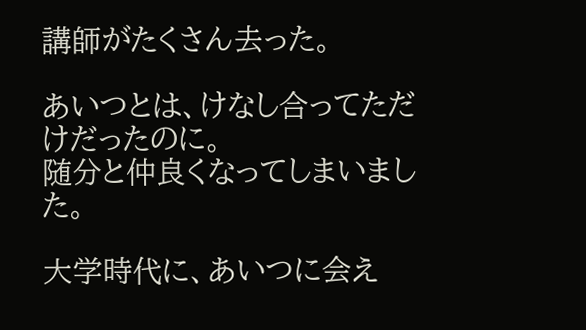講師がたくさん去った。

あいつとは、けなし合ってただけだったのに。
随分と仲良くなってしまいました。

大学時代に、あいつに会え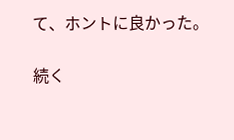て、ホントに良かった。

続く